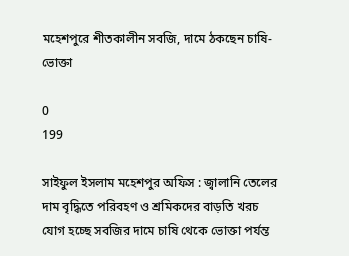মহেশপুরে শীতকালীন সবজি, দামে ঠকছেন চাষি-ভোক্তা

0
199

সাইফুল ইসলাম মহেশপুর অফিস : জ্বালানি তেলের দাম বৃদ্ধিতে পরিবহণ ও শ্রমিকদের বাড়তি খরচ যোগ হচ্ছে সবজির দামে চাষি থেকে ভোক্তা পর্যন্ত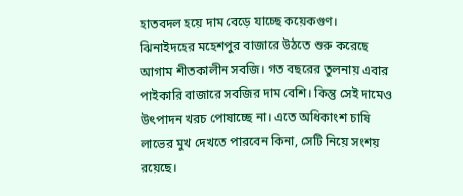হাতবদল হয়ে দাম বেড়ে যাচ্ছে কয়েকগুণ। ঝিনাইদহের মহেশপুর বাজারে উঠতে শুরু করেছে আগাম শীতকালীন সবজি। গত বছরের তুলনায় এবার পাইকারি বাজারে সবজির দাম বেশি। কিন্তু সেই দামেও উৎপাদন খরচ পোষাচ্ছে না। এতে অধিকাংশ চাষি লাভের মুখ দেখতে পারবেন কিনা, সেটি নিয়ে সংশয় রয়েছে।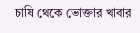চাষি থেকে ভোক্তার খাবার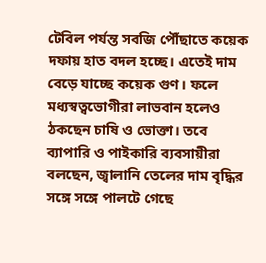টেবিল পর্যন্ত সবজি পৌঁছাতে কয়েক দফায় হাত বদল হচ্ছে। এতেই দাম বেড়ে যাচ্ছে কয়েক গুণ। ফলে মধ্যস্বত্বভোগীরা লাভবান হলেও ঠকছেন চাষি ও ভোক্তা। তবে ব্যাপারি ও পাইকারি ব্যবসায়ীরা বলছেন, জ্বালানি তেলের দাম বৃদ্ধির সঙ্গে সঙ্গে পালটে গেছে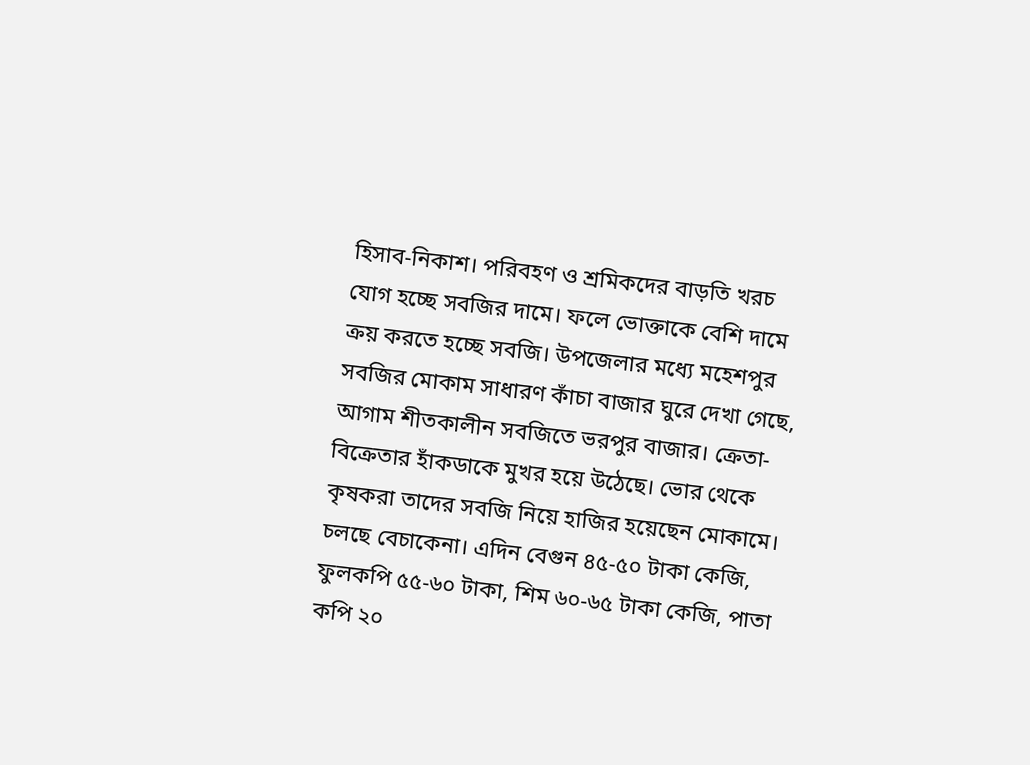হিসাব-নিকাশ। পরিবহণ ও শ্রমিকদের বাড়তি খরচ যোগ হচ্ছে সবজির দামে। ফলে ভোক্তাকে বেশি দামে ক্রয় করতে হচ্ছে সবজি। উপজেলার মধ্যে মহেশপুর সবজির মোকাম সাধারণ কাঁচা বাজার ঘুরে দেখা গেছে, আগাম শীতকালীন সবজিতে ভরপুর বাজার। ক্রেতা-বিক্রেতার হাঁকডাকে মুখর হয়ে উঠেছে। ভোর থেকে কৃষকরা তাদের সবজি নিয়ে হাজির হয়েছেন মোকামে। চলছে বেচাকেনা। এদিন বেগুন ৪৫-৫০ টাকা কেজি, ফুলকপি ৫৫-৬০ টাকা, শিম ৬০-৬৫ টাকা কেজি, পাতা কপি ২০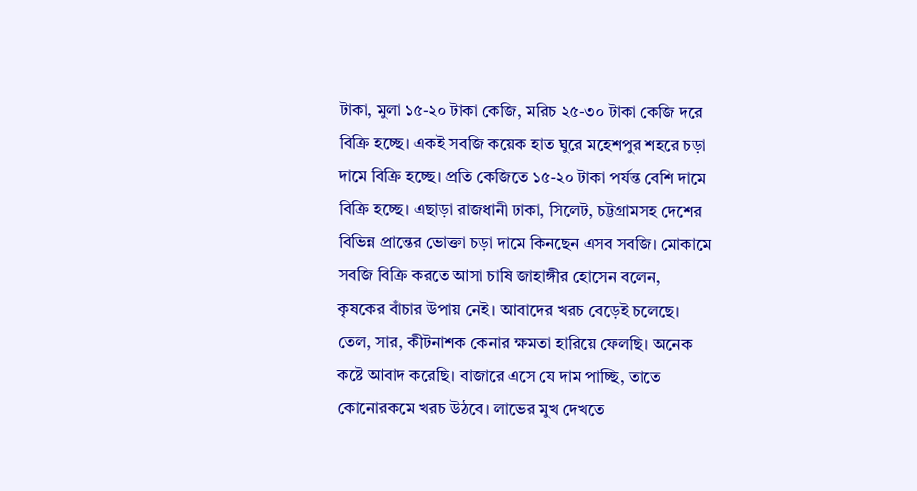টাকা, মুলা ১৫-২০ টাকা কেজি, মরিচ ২৫-৩০ টাকা কেজি দরে বিক্রি হচ্ছে। একই সবজি কয়েক হাত ঘুরে মহেশপুর শহরে চড়া দামে বিক্রি হচ্ছে। প্রতি কেজিতে ১৫-২০ টাকা পর্যন্ত বেশি দামে বিক্রি হচ্ছে। এছাড়া রাজধানী ঢাকা, সিলেট, চট্টগ্রামসহ দেশের বিভিন্ন প্রান্তের ভোক্তা চড়া দামে কিনছেন এসব সবজি। মোকামে সবজি বিক্রি করতে আসা চাষি জাহাঙ্গীর হোসেন বলেন, কৃষকের বাঁচার উপায় নেই। আবাদের খরচ বেড়েই চলেছে। তেল, সার, কীটনাশক কেনার ক্ষমতা হারিয়ে ফেলছি। অনেক কষ্টে আবাদ করেছি। বাজারে এসে যে দাম পাচ্ছি, তাতে কোনোরকমে খরচ উঠবে। লাভের মুখ দেখতে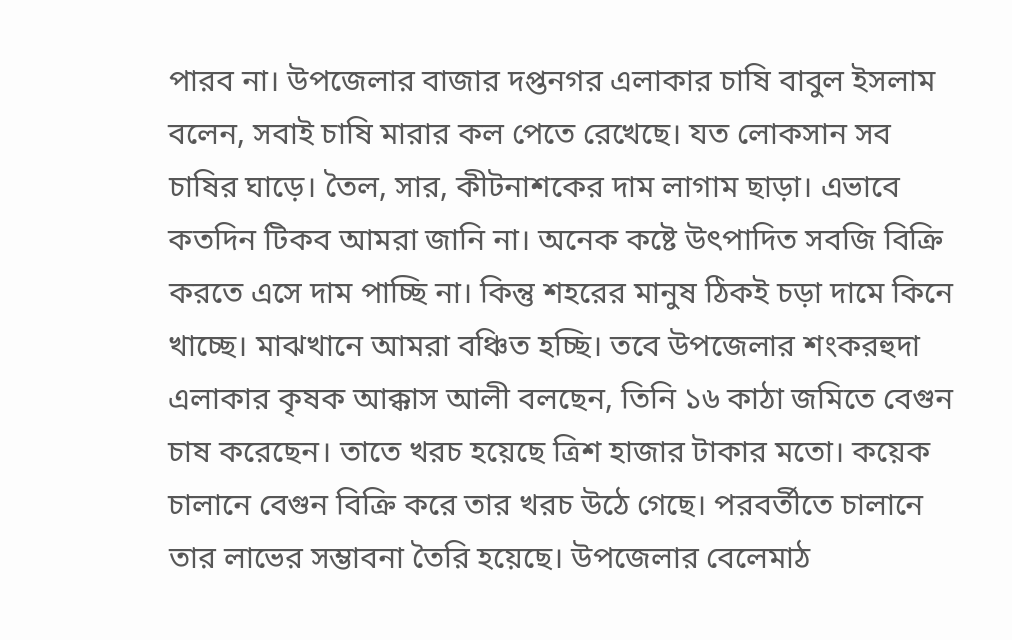পারব না। উপজেলার বাজার দপ্তনগর এলাকার চাষি বাবুল ইসলাম বলেন, সবাই চাষি মারার কল পেতে রেখেছে। যত লোকসান সব চাষির ঘাড়ে। তৈল, সার, কীটনাশকের দাম লাগাম ছাড়া। এভাবে কতদিন টিকব আমরা জানি না। অনেক কষ্টে উৎপাদিত সবজি বিক্রি করতে এসে দাম পাচ্ছি না। কিন্তু শহরের মানুষ ঠিকই চড়া দামে কিনে খাচ্ছে। মাঝখানে আমরা বঞ্চিত হচ্ছি। তবে উপজেলার শংকরহুদা এলাকার কৃষক আক্কাস আলী বলছেন, তিনি ১৬ কাঠা জমিতে বেগুন চাষ করেছেন। তাতে খরচ হয়েছে ত্রিশ হাজার টাকার মতো। কয়েক চালানে বেগুন বিক্রি করে তার খরচ উঠে গেছে। পরবর্তীতে চালানে তার লাভের সম্ভাবনা তৈরি হয়েছে। উপজেলার বেলেমাঠ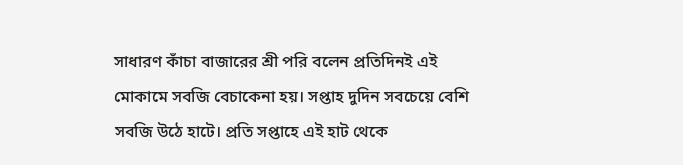সাধারণ কাঁচা বাজারের শ্রী পরি বলেন প্রতিদিনই এই মোকামে সবজি বেচাকেনা হয়। সপ্তাহ দুদিন সবচেয়ে বেশি সবজি উঠে হাটে। প্রতি সপ্তাহে এই হাট থেকে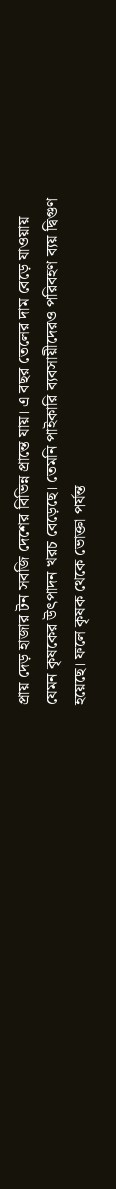প্রায় দেড় হাজার টন সবজি দেশের বিভিন্ন প্রান্তে যায়। এ বছর তেলের দাম বেড়ে যাওয়ায় যেমন কৃষকের উৎপাদন খরচ বেড়েছে। তেমনি পাইকারি ব্যবসায়ীদেরও পরিবহণ ব্যয় দ্বিগুণ হয়েছে। ফলে কৃষক থেকে ভোক্তা পর্যন্ত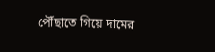পৌঁছাতে গিয়ে দামের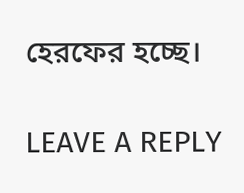হেরফের হচ্ছে।

LEAVE A REPLY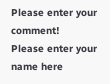Please enter your comment!
Please enter your name here